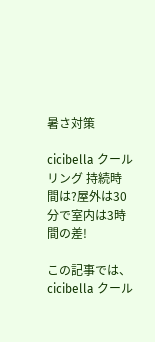暑さ対策

cicibella クールリング 持続時間は?屋外は30分で室内は3時間の差!

この記事では、cicibella クール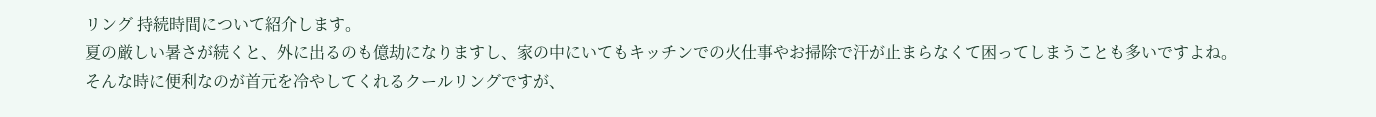リング 持続時間について紹介します。
夏の厳しい暑さが続くと、外に出るのも億劫になりますし、家の中にいてもキッチンでの火仕事やお掃除で汗が止まらなくて困ってしまうことも多いですよね。
そんな時に便利なのが首元を冷やしてくれるクールリングですが、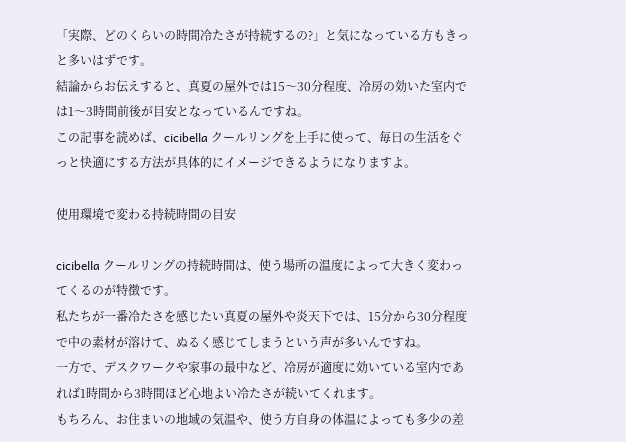「実際、どのくらいの時間冷たさが持続するの?」と気になっている方もきっと多いはずです。
結論からお伝えすると、真夏の屋外では15〜30分程度、冷房の効いた室内では1〜3時間前後が目安となっているんですね。
この記事を読めば、cicibella クールリングを上手に使って、毎日の生活をぐっと快適にする方法が具体的にイメージできるようになりますよ。

使用環境で変わる持続時間の目安

cicibella クールリングの持続時間は、使う場所の温度によって大きく変わってくるのが特徴です。
私たちが一番冷たさを感じたい真夏の屋外や炎天下では、15分から30分程度で中の素材が溶けて、ぬるく感じてしまうという声が多いんですね。
一方で、デスクワークや家事の最中など、冷房が適度に効いている室内であれば1時間から3時間ほど心地よい冷たさが続いてくれます。
もちろん、お住まいの地域の気温や、使う方自身の体温によっても多少の差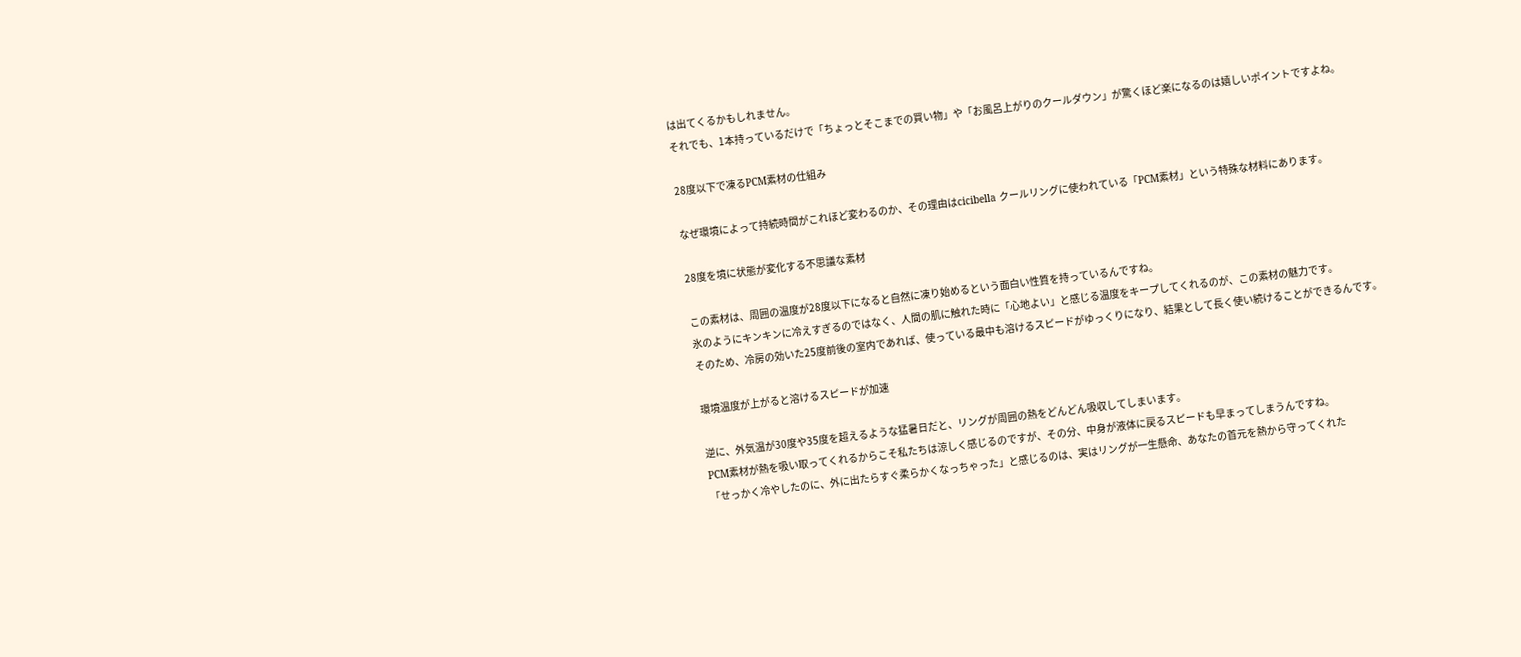は出てくるかもしれません。
それでも、1本持っているだけで「ちょっとそこまでの買い物」や「お風呂上がりのクールダウン」が驚くほど楽になるのは嬉しいポイントですよね。

28度以下で凍るPCM素材の仕組み

なぜ環境によって持続時間がこれほど変わるのか、その理由はcicibella クールリングに使われている「PCM素材」という特殊な材料にあります。

28度を境に状態が変化する不思議な素材

この素材は、周囲の温度が28度以下になると自然に凍り始めるという面白い性質を持っているんですね。
氷のようにキンキンに冷えすぎるのではなく、人間の肌に触れた時に「心地よい」と感じる温度をキープしてくれるのが、この素材の魅力です。
そのため、冷房の効いた25度前後の室内であれば、使っている最中も溶けるスピードがゆっくりになり、結果として長く使い続けることができるんです。

環境温度が上がると溶けるスピードが加速

逆に、外気温が30度や35度を超えるような猛暑日だと、リングが周囲の熱をどんどん吸収してしまいます。
PCM素材が熱を吸い取ってくれるからこそ私たちは涼しく感じるのですが、その分、中身が液体に戻るスピードも早まってしまうんですね。
「せっかく冷やしたのに、外に出たらすぐ柔らかくなっちゃった」と感じるのは、実はリングが一生懸命、あなたの首元を熱から守ってくれた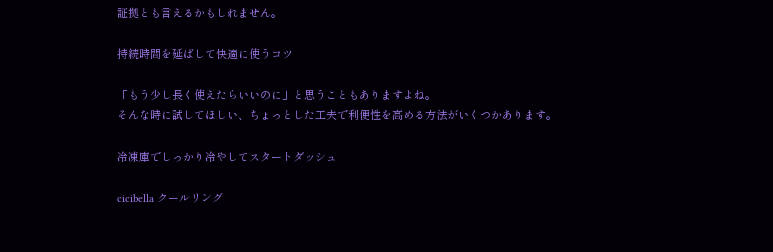証拠とも言えるかもしれません。

持続時間を延ばして快適に使うコツ

「もう少し長く使えたらいいのに」と思うこともありますよね。
そんな時に試してほしい、ちょっとした工夫で利便性を高める方法がいくつかあります。

冷凍庫でしっかり冷やしてスタートダッシュ

cicibella クールリング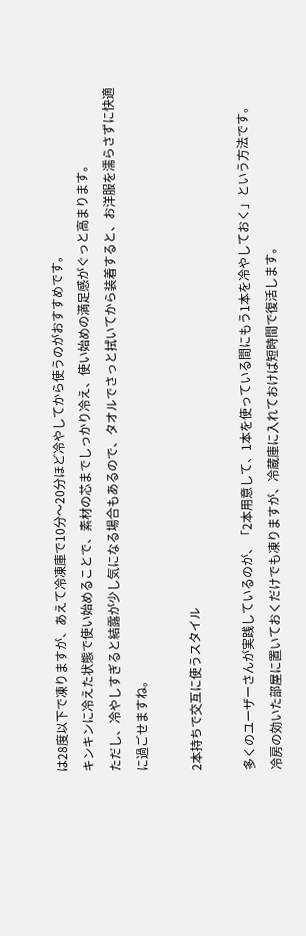は28度以下で凍りますが、あえて冷凍庫で10分〜20分ほど冷やしてから使うのがおすすめです。
キンキンに冷えた状態で使い始めることで、素材の芯までしっかり冷え、使い始めの満足感がぐっと高まります。
ただし、冷やしすぎると結露が少し気になる場合もあるので、タオルでさっと拭いてから装着すると、お洋服を濡らさずに快適に過ごせますね。

2本持ちで交互に使うスタイル

多くのユーザーさんが実践しているのが、「2本用意して、1本を使っている間にもう1本を冷やしておく」という方法です。
冷房の効いた部屋に置いておくだけでも凍りますが、冷蔵庫に入れておけば短時間で復活します。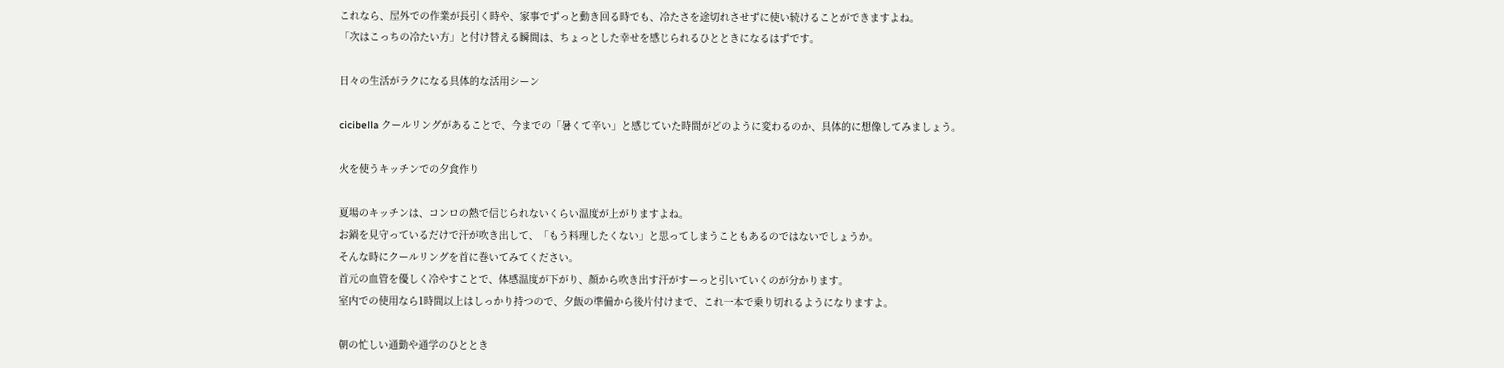これなら、屋外での作業が長引く時や、家事でずっと動き回る時でも、冷たさを途切れさせずに使い続けることができますよね。
「次はこっちの冷たい方」と付け替える瞬間は、ちょっとした幸せを感じられるひとときになるはずです。

日々の生活がラクになる具体的な活用シーン

cicibella クールリングがあることで、今までの「暑くて辛い」と感じていた時間がどのように変わるのか、具体的に想像してみましょう。

火を使うキッチンでの夕食作り

夏場のキッチンは、コンロの熱で信じられないくらい温度が上がりますよね。
お鍋を見守っているだけで汗が吹き出して、「もう料理したくない」と思ってしまうこともあるのではないでしょうか。
そんな時にクールリングを首に巻いてみてください。
首元の血管を優しく冷やすことで、体感温度が下がり、顔から吹き出す汗がすーっと引いていくのが分かります。
室内での使用なら1時間以上はしっかり持つので、夕飯の準備から後片付けまで、これ一本で乗り切れるようになりますよ。

朝の忙しい通勤や通学のひととき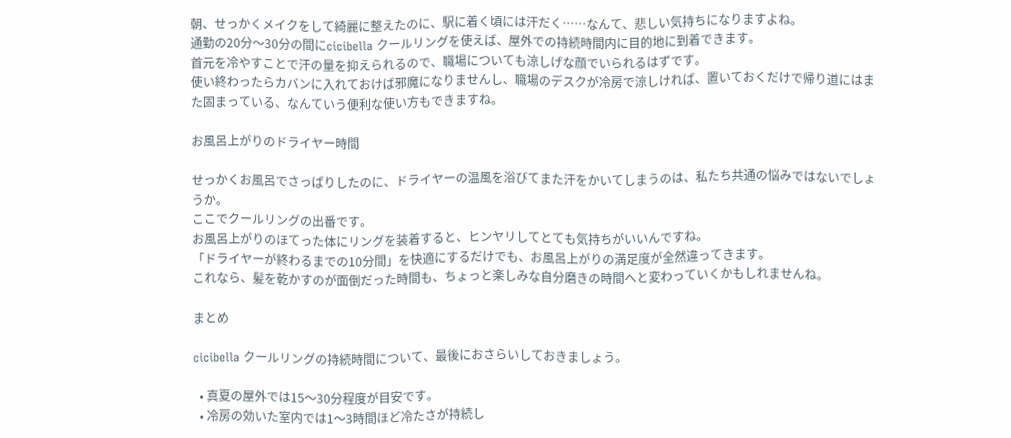朝、せっかくメイクをして綺麗に整えたのに、駅に着く頃には汗だく……なんて、悲しい気持ちになりますよね。
通勤の20分〜30分の間にcicibella クールリングを使えば、屋外での持続時間内に目的地に到着できます。
首元を冷やすことで汗の量を抑えられるので、職場についても涼しげな顔でいられるはずです。
使い終わったらカバンに入れておけば邪魔になりませんし、職場のデスクが冷房で涼しければ、置いておくだけで帰り道にはまた固まっている、なんていう便利な使い方もできますね。

お風呂上がりのドライヤー時間

せっかくお風呂でさっぱりしたのに、ドライヤーの温風を浴びてまた汗をかいてしまうのは、私たち共通の悩みではないでしょうか。
ここでクールリングの出番です。
お風呂上がりのほてった体にリングを装着すると、ヒンヤリしてとても気持ちがいいんですね。
「ドライヤーが終わるまでの10分間」を快適にするだけでも、お風呂上がりの満足度が全然違ってきます。
これなら、髪を乾かすのが面倒だった時間も、ちょっと楽しみな自分磨きの時間へと変わっていくかもしれませんね。

まとめ

cicibella クールリングの持続時間について、最後におさらいしておきましょう。

  • 真夏の屋外では15〜30分程度が目安です。
  • 冷房の効いた室内では1〜3時間ほど冷たさが持続し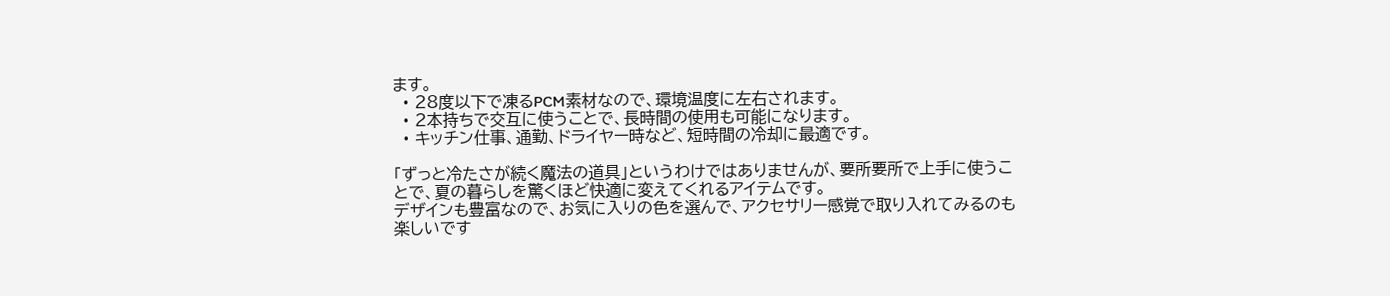ます。
  • 28度以下で凍るPCM素材なので、環境温度に左右されます。
  • 2本持ちで交互に使うことで、長時間の使用も可能になります。
  • キッチン仕事、通勤、ドライヤー時など、短時間の冷却に最適です。

「ずっと冷たさが続く魔法の道具」というわけではありませんが、要所要所で上手に使うことで、夏の暮らしを驚くほど快適に変えてくれるアイテムです。
デザインも豊富なので、お気に入りの色を選んで、アクセサリー感覚で取り入れてみるのも楽しいです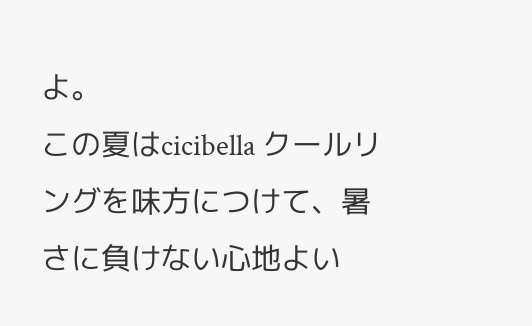よ。
この夏はcicibella クールリングを味方につけて、暑さに負けない心地よい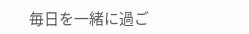毎日を一緒に過ご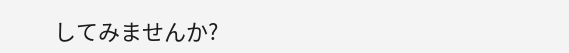してみませんか?